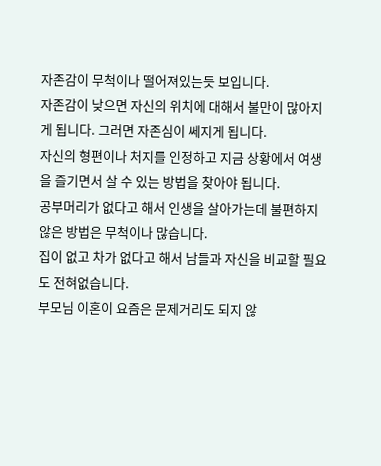자존감이 무척이나 떨어져있는듯 보입니다.
자존감이 낮으면 자신의 위치에 대해서 불만이 많아지게 됩니다. 그러면 자존심이 쎄지게 됩니다.
자신의 형편이나 처지를 인정하고 지금 상황에서 여생을 즐기면서 살 수 있는 방법을 찾아야 됩니다.
공부머리가 없다고 해서 인생을 살아가는데 불편하지 않은 방법은 무척이나 많습니다.
집이 없고 차가 없다고 해서 남들과 자신을 비교할 필요도 전혀없습니다.
부모님 이혼이 요즘은 문제거리도 되지 않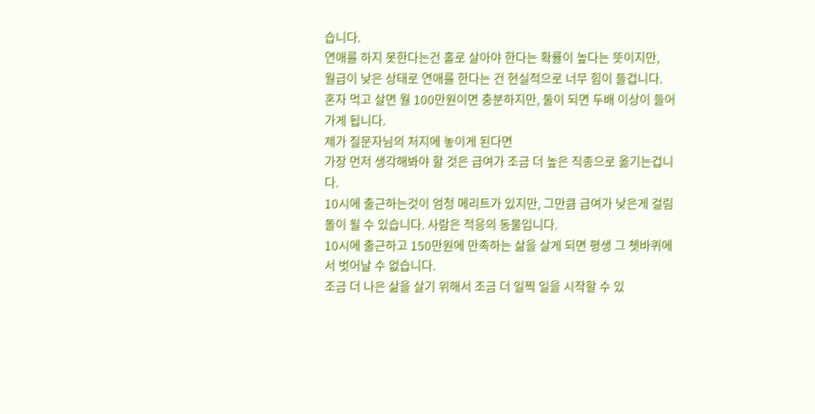습니다.
연애를 하지 못한다는건 홀로 살아야 한다는 확률이 높다는 뜻이지만,
월급이 낮은 상태로 연애를 한다는 건 현실적으로 너무 힘이 들겁니다.
혼자 먹고 살면 월 100만원이면 충분하지만, 둘이 되면 두배 이상이 들어가게 됩니다.
제가 질문자님의 처지에 놓이게 된다면
가장 먼저 생각해봐야 할 것은 급여가 조금 더 높은 직종으로 옮기는겁니다.
10시에 출근하는것이 엄청 메리트가 있지만, 그만큼 급여가 낮은게 걸림돌이 될 수 있습니다. 사람은 적응의 동물입니다.
10시에 출근하고 150만원에 만족하는 삶을 살게 되면 평생 그 쳇바퀴에서 벗어날 수 없습니다.
조금 더 나은 삶을 살기 위해서 조금 더 일찍 일을 시작할 수 있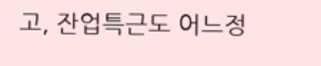고, 잔업특근도 어느정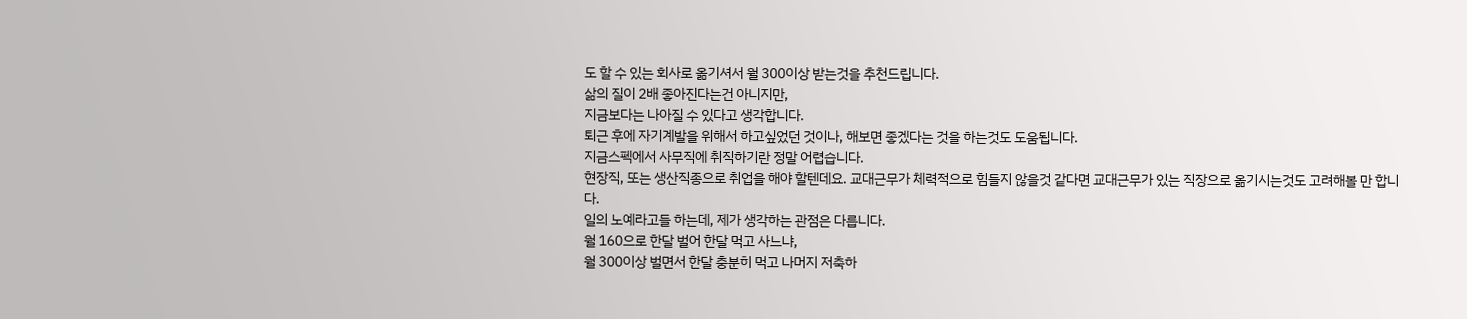도 할 수 있는 회사로 옮기셔서 월 300이상 받는것을 추천드립니다.
삶의 질이 2배 좋아진다는건 아니지만,
지금보다는 나아질 수 있다고 생각합니다.
퇴근 후에 자기계발을 위해서 하고싶었던 것이나, 해보면 좋겠다는 것을 하는것도 도움됩니다.
지금스펙에서 사무직에 취직하기란 정말 어렵습니다.
현장직, 또는 생산직종으로 취업을 해야 할텐데요. 교대근무가 체력적으로 힘들지 않을것 같다면 교대근무가 있는 직장으로 옮기시는것도 고려해볼 만 합니다.
일의 노예라고들 하는데, 제가 생각하는 관점은 다릅니다.
월 160으로 한달 벌어 한달 먹고 사느냐,
월 300이상 벌면서 한달 충분히 먹고 나머지 저축하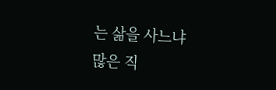는 삶을 사느냐
많은 직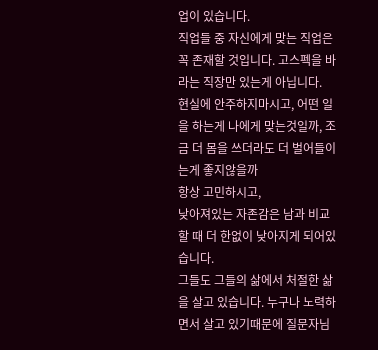업이 있습니다.
직업들 중 자신에게 맞는 직업은 꼭 존재할 것입니다. 고스펙을 바라는 직장만 있는게 아닙니다.
현실에 안주하지마시고, 어떤 일을 하는게 나에게 맞는것일까, 조금 더 몸을 쓰더라도 더 벌어들이는게 좋지않을까
항상 고민하시고,
낮아져있는 자존감은 남과 비교할 때 더 한없이 낮아지게 되어있습니다.
그들도 그들의 삶에서 처절한 삶을 살고 있습니다. 누구나 노력하면서 살고 있기때문에 질문자님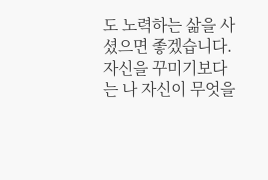도 노력하는 삶을 사셨으면 좋겠습니다.
자신을 꾸미기보다는 나 자신이 무엇을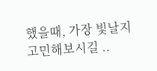했을때, 가장 빛날지 고민해보시길 ..